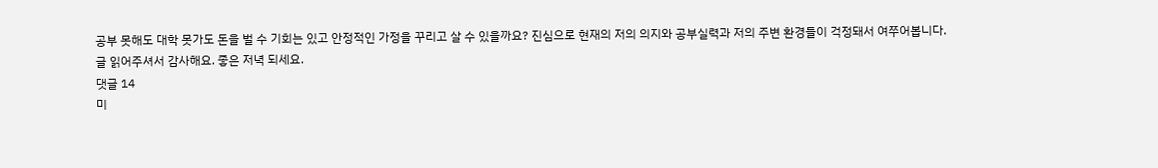공부 못해도 대학 못가도 돈을 벌 수 기회는 있고 안정적인 가정을 꾸리고 살 수 있을까요? 진심으로 현재의 저의 의지와 공부실력과 저의 주변 환경들이 걱정돼서 여쭈어봅니다.
글 읽어주셔서 감사해요. 좋은 저녁 되세요.
댓글 14
미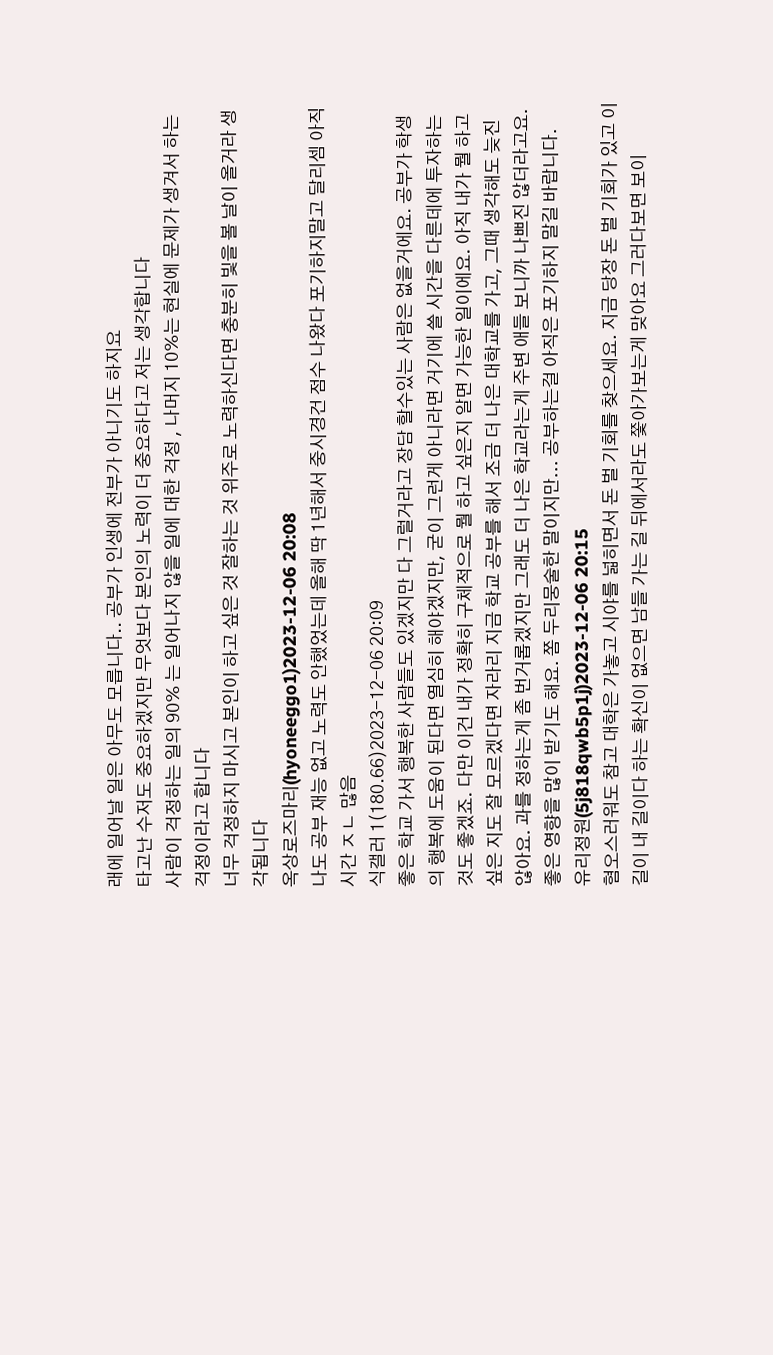래에 일어날 일은 아무도 모릅니다.. 공부가 인생에 전부가 아니기도 하지요
타고난 수저도 중요하겠지만 무엇보다 본인의 노력이 더 중요하다고 저는 생각합니다
사람이 걱정하는 일의 90% 는 일어나지 않을 일에 대한 걱정 , 나머지 10%는 현실에 문제가 생겨서 하는 걱정이라고 합니다
너무 걱정하지 마시고 본인이 하고 싶은 것 잘하는 것 위주로 노력하신다면 충분히 빛을 볼 날이 올거라 생각됩니다
옥상로즈마리(hyoneeggo1)2023-12-06 20:08
나도 공부 재능 없고 노력도 안했었는데 올해 딱 1년해서 중시경건 점수 나왔다 포기하지말고 달리셈 아직 시간 ㅈㄴ 많음
식갤러 1(180.66)2023-12-06 20:09
좋은 학교 가서 행복한 사람들도 있겠지만 다 그럴거라고 장담 할수있는 사람은 없을거에요. 공부가 학생의 행복에 도움이 된다면 열심히 해야겠지만, 굳이 그런게 아니라면 거기에 쓸 시간을 다른데에 투자하는것도 좋겠죠. 다만 이건 내가 정확히 구체적으로 뭘 하고 싶은지 알면 가능한 일이에요. 아직 내가 뭘 하고 싶은 지도 잘 모르겠다면 자라리 지금 학교 공부를 해서 조금 더 나은 대학교를 가고, 그때 생각해도 늦진 않아요. 과를 정하는게 좀 번거롭겠지만 그래도 더 나은 학교라는게 주변 애들 보니까 나쁘진 않더라고요. 좋은 영향을 많이 받기도 해요. 쫌 두리뭉술한 말이지만... 공부하는걸 아직은 포기하지 말길 바랍니다.
유리정원(5j818qwb5p1j)2023-12-06 20:15
혐오스러워도 참고 대학은 가놓고 시야를 넓히면서 돈 벌 기회를 찾으세요. 지금 당장 돈 벌 기회가 있고 이 길이 내 길이다 하는 확신이 없으면 남들 가는 길 뒤에서라도 쫓아가보는게 맞아요 그러다보면 보이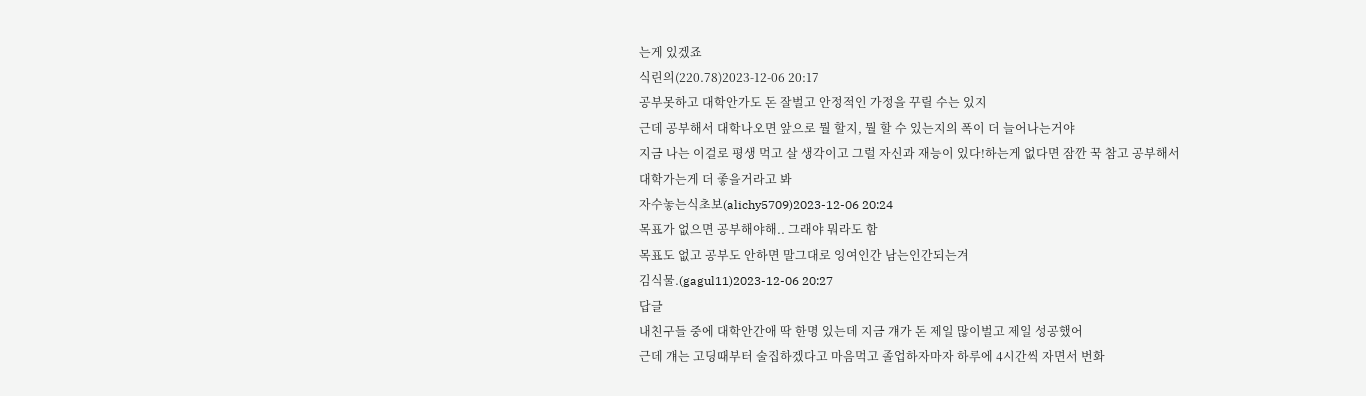는게 있겠죠
식린의(220.78)2023-12-06 20:17
공부못하고 대학안가도 돈 잘벌고 안정적인 가정을 꾸릴 수는 있지
근데 공부해서 대학나오면 앞으로 뭘 할지, 뭘 할 수 있는지의 폭이 더 늘어나는거야
지금 나는 이걸로 평생 먹고 살 생각이고 그럴 자신과 재능이 있다!하는게 없다면 잠깐 꾹 참고 공부해서 대학가는게 더 좋을거라고 봐
자수놓는식초보(alichy5709)2023-12-06 20:24
목표가 없으면 공부해야해.. 그래야 뭐라도 함
목표도 없고 공부도 안하면 말그대로 잉여인간 남는인간되는겨
김식물.(gagul11)2023-12-06 20:27
답글
내친구들 중에 대학안간애 딱 한명 있는데 지금 걔가 돈 제일 많이벌고 제일 성공했어
근데 걔는 고딩때부터 술집하겠다고 마음먹고 졸업하자마자 하루에 4시간씩 자면서 번화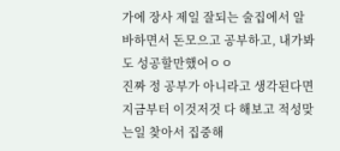가에 장사 제일 잘되는 술집에서 알바하면서 돈모으고 공부하고, 내가봐도 성공할만했어ㅇㅇ
진짜 정 공부가 아니라고 생각된다면 지금부터 이것저것 다 해보고 적성맞는일 찾아서 집중해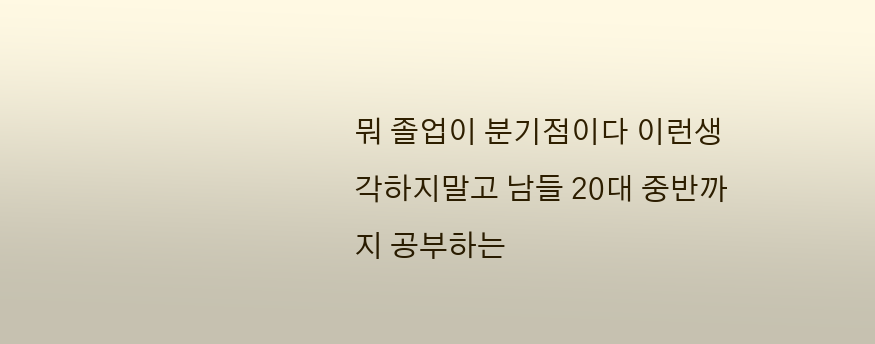뭐 졸업이 분기점이다 이런생각하지말고 남들 20대 중반까지 공부하는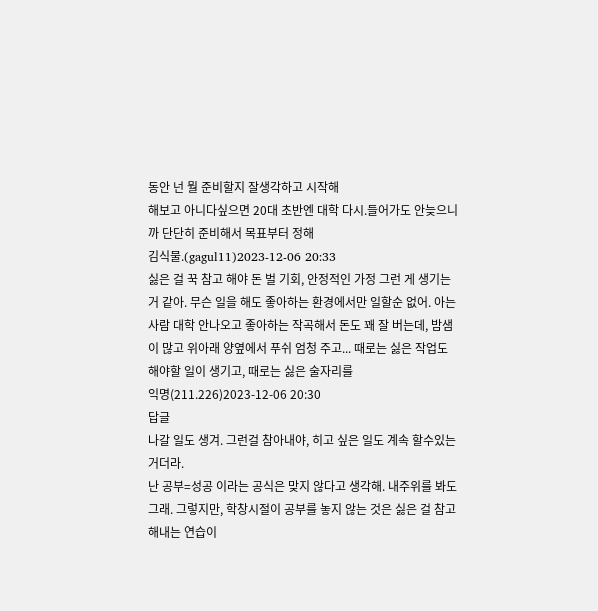동안 넌 뭘 준비할지 잘생각하고 시작해
해보고 아니다싶으면 20대 초반엔 대학 다시.들어가도 안늦으니까 단단히 준비해서 목표부터 정해
김식물.(gagul11)2023-12-06 20:33
싫은 걸 꾹 참고 해야 돈 벌 기회, 안정적인 가정 그런 게 생기는 거 같아. 무슨 일을 해도 좋아하는 환경에서만 일할순 없어. 아는 사람 대학 안나오고 좋아하는 작곡해서 돈도 꽤 잘 버는데, 밤샘이 많고 위아래 양옆에서 푸쉬 엄청 주고... 때로는 싫은 작업도 해야할 일이 생기고, 때로는 싫은 술자리를
익명(211.226)2023-12-06 20:30
답글
나갈 일도 생겨. 그런걸 참아내야, 히고 싶은 일도 계속 할수있는 거더라.
난 공부=성공 이라는 공식은 맞지 않다고 생각해. 내주위를 봐도 그래. 그렇지만, 학창시절이 공부를 놓지 않는 것은 싫은 걸 참고 해내는 연습이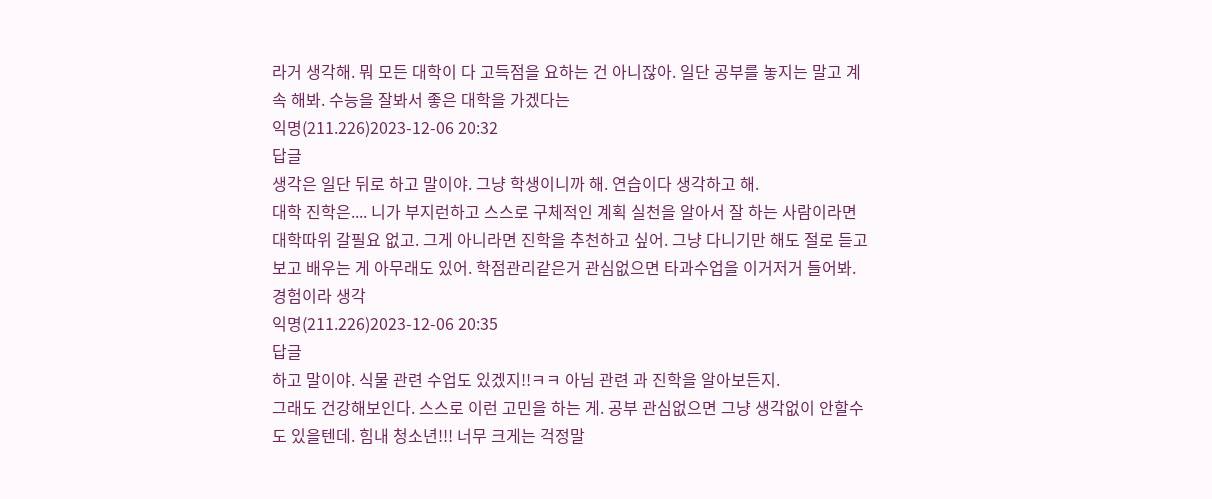라거 생각해. 뭐 모든 대학이 다 고득점을 요하는 건 아니잖아. 일단 공부를 놓지는 말고 계속 해봐. 수능을 잘봐서 좋은 대학을 가겠다는
익명(211.226)2023-12-06 20:32
답글
생각은 일단 뒤로 하고 말이야. 그냥 학생이니까 해. 연습이다 생각하고 해.
대학 진학은.... 니가 부지런하고 스스로 구체적인 계획 실천을 알아서 잘 하는 사람이라면 대학따위 갈필요 없고. 그게 아니라면 진학을 추천하고 싶어. 그냥 다니기만 해도 절로 듣고 보고 배우는 게 아무래도 있어. 학점관리같은거 관심없으면 타과수업을 이거저거 들어봐. 경험이라 생각
익명(211.226)2023-12-06 20:35
답글
하고 말이야. 식물 관련 수업도 있겠지!!ㅋㅋ 아님 관련 과 진학을 알아보든지.
그래도 건강해보인다. 스스로 이런 고민을 하는 게. 공부 관심없으면 그냥 생각없이 안할수도 있을텐데. 힘내 청소년!!! 너무 크게는 걱정말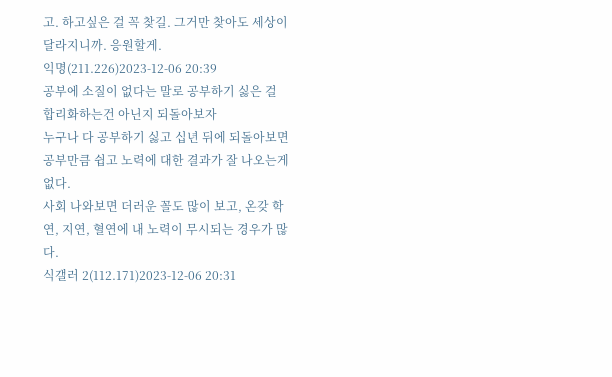고. 하고싶은 걸 꼭 찾길. 그거만 찾아도 세상이 달라지니까. 응원할게.
익명(211.226)2023-12-06 20:39
공부에 소질이 없다는 말로 공부하기 싫은 걸 합리화하는건 아닌지 되돌아보자
누구나 다 공부하기 싫고 십년 뒤에 되돌아보면 공부만큼 쉽고 노력에 대한 결과가 잘 나오는게 없다.
사회 나와보면 더러운 꼴도 많이 보고, 온갖 학연, 지연, 혈연에 내 노력이 무시되는 경우가 많다.
식갤러 2(112.171)2023-12-06 20:31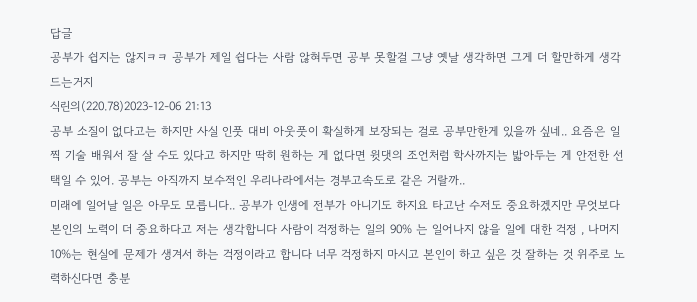답글
공부가 쉽지는 않지ㅋㅋ 공부가 제일 쉽다는 사람 않혀두면 공부 못할걸 그냥 옛날 생각하면 그게 더 할만하게 생각드는거지
식린의(220.78)2023-12-06 21:13
공부 소질이 없다고는 하지만 사실 인풋 대비 아웃풋이 확실하게 보장되는 걸로 공부만한게 있을까 싶네.. 요즘은 일찍 기술 배워서 잘 살 수도 있다고 하지만 딱히 원하는 게 없다면 윗댓의 조언처럼 학사까지는 밟아두는 게 안전한 선택일 수 있어. 공부는 아직까지 보수적인 우리나라에서는 경부고속도로 같은 거랄까..
미래에 일어날 일은 아무도 모릅니다.. 공부가 인생에 전부가 아니기도 하지요 타고난 수저도 중요하겠지만 무엇보다 본인의 노력이 더 중요하다고 저는 생각합니다 사람이 걱정하는 일의 90% 는 일어나지 않을 일에 대한 걱정 , 나머지 10%는 현실에 문제가 생겨서 하는 걱정이라고 합니다 너무 걱정하지 마시고 본인이 하고 싶은 것 잘하는 것 위주로 노력하신다면 충분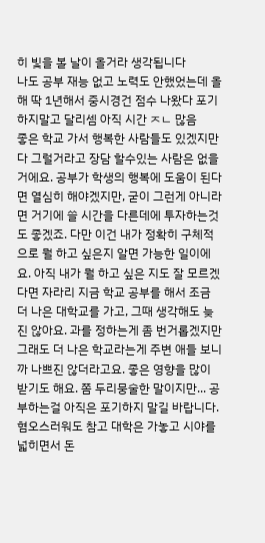히 빛을 볼 날이 올거라 생각됩니다
나도 공부 재능 없고 노력도 안했었는데 올해 딱 1년해서 중시경건 점수 나왔다 포기하지말고 달리셈 아직 시간 ㅈㄴ 많음
좋은 학교 가서 행복한 사람들도 있겠지만 다 그럴거라고 장담 할수있는 사람은 없을거에요. 공부가 학생의 행복에 도움이 된다면 열심히 해야겠지만, 굳이 그런게 아니라면 거기에 쓸 시간을 다른데에 투자하는것도 좋겠죠. 다만 이건 내가 정확히 구체적으로 뭘 하고 싶은지 알면 가능한 일이에요. 아직 내가 뭘 하고 싶은 지도 잘 모르겠다면 자라리 지금 학교 공부를 해서 조금 더 나은 대학교를 가고, 그때 생각해도 늦진 않아요. 과를 정하는게 좀 번거롭겠지만 그래도 더 나은 학교라는게 주변 애들 보니까 나쁘진 않더라고요. 좋은 영향을 많이 받기도 해요. 쫌 두리뭉술한 말이지만... 공부하는걸 아직은 포기하지 말길 바랍니다.
혐오스러워도 참고 대학은 가놓고 시야를 넓히면서 돈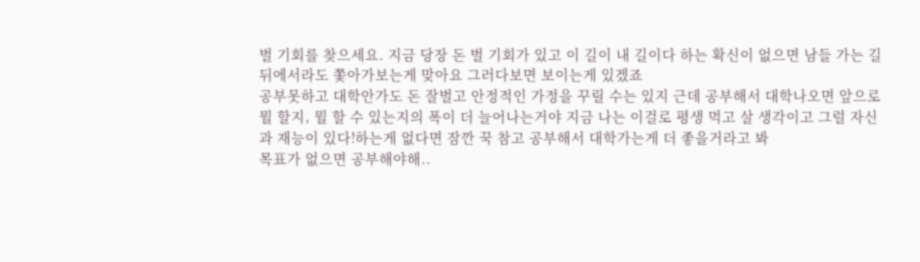벌 기회를 찾으세요. 지금 당장 돈 벌 기회가 있고 이 길이 내 길이다 하는 확신이 없으면 남들 가는 길 뒤에서라도 쫓아가보는게 맞아요 그러다보면 보이는게 있겠죠
공부못하고 대학안가도 돈 잘벌고 안정적인 가정을 꾸릴 수는 있지 근데 공부해서 대학나오면 앞으로 뭘 할지, 뭘 할 수 있는지의 폭이 더 늘어나는거야 지금 나는 이걸로 평생 먹고 살 생각이고 그럴 자신과 재능이 있다!하는게 없다면 잠깐 꾹 참고 공부해서 대학가는게 더 좋을거라고 봐
목표가 없으면 공부해야해..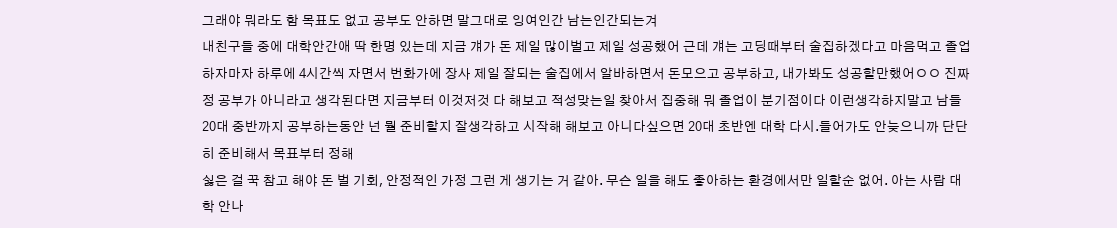그래야 뭐라도 함 목표도 없고 공부도 안하면 말그대로 잉여인간 남는인간되는겨
내친구들 중에 대학안간애 딱 한명 있는데 지금 걔가 돈 제일 많이벌고 제일 성공했어 근데 걔는 고딩때부터 술집하겠다고 마음먹고 졸업하자마자 하루에 4시간씩 자면서 번화가에 장사 제일 잘되는 술집에서 알바하면서 돈모으고 공부하고, 내가봐도 성공할만했어ㅇㅇ 진짜 정 공부가 아니라고 생각된다면 지금부터 이것저것 다 해보고 적성맞는일 찾아서 집중해 뭐 졸업이 분기점이다 이런생각하지말고 남들 20대 중반까지 공부하는동안 넌 뭘 준비할지 잘생각하고 시작해 해보고 아니다싶으면 20대 초반엔 대학 다시.들어가도 안늦으니까 단단히 준비해서 목표부터 정해
싫은 걸 꾹 참고 해야 돈 벌 기회, 안정적인 가정 그런 게 생기는 거 같아. 무슨 일을 해도 좋아하는 환경에서만 일할순 없어. 아는 사람 대학 안나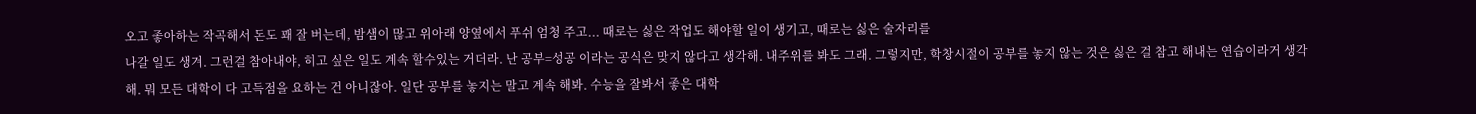오고 좋아하는 작곡해서 돈도 꽤 잘 버는데, 밤샘이 많고 위아래 양옆에서 푸쉬 엄청 주고... 때로는 싫은 작업도 해야할 일이 생기고, 때로는 싫은 술자리를
나갈 일도 생겨. 그런걸 참아내야, 히고 싶은 일도 계속 할수있는 거더라. 난 공부=성공 이라는 공식은 맞지 않다고 생각해. 내주위를 봐도 그래. 그렇지만, 학창시절이 공부를 놓지 않는 것은 싫은 걸 참고 해내는 연습이라거 생각해. 뭐 모든 대학이 다 고득점을 요하는 건 아니잖아. 일단 공부를 놓지는 말고 계속 해봐. 수능을 잘봐서 좋은 대학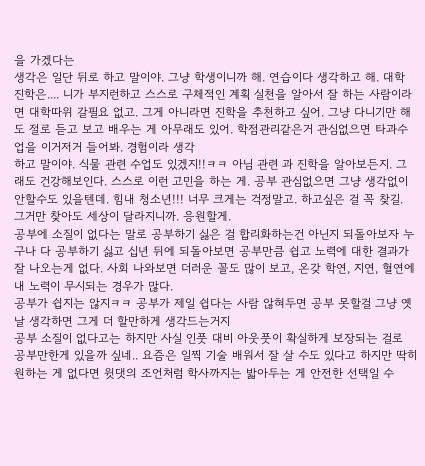을 가겠다는
생각은 일단 뒤로 하고 말이야. 그냥 학생이니까 해. 연습이다 생각하고 해. 대학 진학은.... 니가 부지런하고 스스로 구체적인 계획 실천을 알아서 잘 하는 사람이라면 대학따위 갈필요 없고. 그게 아니라면 진학을 추천하고 싶어. 그냥 다니기만 해도 절로 듣고 보고 배우는 게 아무래도 있어. 학점관리같은거 관심없으면 타과수업을 이거저거 들어봐. 경험이라 생각
하고 말이야. 식물 관련 수업도 있겠지!!ㅋㅋ 아님 관련 과 진학을 알아보든지. 그래도 건강해보인다. 스스로 이런 고민을 하는 게. 공부 관심없으면 그냥 생각없이 안할수도 있을텐데. 힘내 청소년!!! 너무 크게는 걱정말고. 하고싶은 걸 꼭 찾길. 그거만 찾아도 세상이 달라지니까. 응원할게.
공부에 소질이 없다는 말로 공부하기 싫은 걸 합리화하는건 아닌지 되돌아보자 누구나 다 공부하기 싫고 십년 뒤에 되돌아보면 공부만큼 쉽고 노력에 대한 결과가 잘 나오는게 없다. 사회 나와보면 더러운 꼴도 많이 보고, 온갖 학연, 지연, 혈연에 내 노력이 무시되는 경우가 많다.
공부가 쉽지는 않지ㅋㅋ 공부가 제일 쉽다는 사람 않혀두면 공부 못할걸 그냥 옛날 생각하면 그게 더 할만하게 생각드는거지
공부 소질이 없다고는 하지만 사실 인풋 대비 아웃풋이 확실하게 보장되는 걸로 공부만한게 있을까 싶네.. 요즘은 일찍 기술 배워서 잘 살 수도 있다고 하지만 딱히 원하는 게 없다면 윗댓의 조언처럼 학사까지는 밟아두는 게 안전한 선택일 수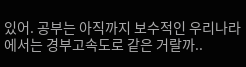있어. 공부는 아직까지 보수적인 우리나라에서는 경부고속도로 같은 거랄까..